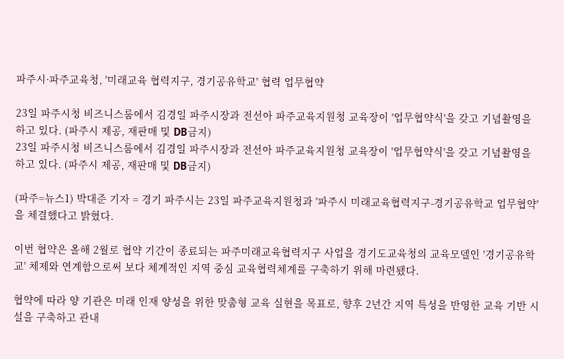파주시·파주교육청, '미래교육 협력지구, 경기공유학교' 협력 업무협약

23일 파주시청 비즈니스룸에서 김경일 파주시장과 전선아 파주교육지원청 교육장이 '업무협약식'을 갖고 기념촬영을 하고 있다. (파주시 제공, 재판매 및 DB금지)
23일 파주시청 비즈니스룸에서 김경일 파주시장과 전선아 파주교육지원청 교육장이 '업무협약식'을 갖고 기념촬영을 하고 있다. (파주시 제공, 재판매 및 DB금지)

(파주=뉴스1) 박대준 기자 = 경기 파주시는 23일 파주교육지원청과 '파주시 미래교육협력지구-경기공유학교 업무협약'을 체결했다고 밝혔다.

이번 협약은 올해 2월로 협약 기간이 종료되는 파주미래교육협력지구 사업을 경기도교육청의 교육모델인 '경기공유학교' 체제와 연계함으로써 보다 체계적인 지역 중심 교육협력체계를 구축하기 위해 마련됐다.

협약에 따라 양 기관은 미래 인재 양성을 위한 맞춤형 교육 실현을 목표로, 향후 2년간 지역 특성을 반영한 교육 기반 시설을 구축하고 관내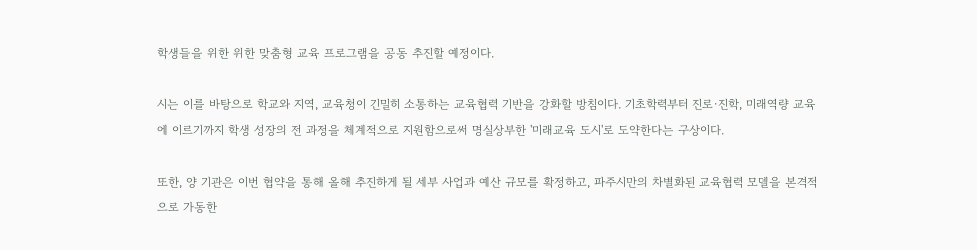학생들을 위한 위한 맞춤형 교육 프로그램을 공동 추진할 예정이다.

시는 이를 바탕으로 학교와 지역, 교육청이 긴밀히 소통하는 교육협력 기반을 강화할 방침이다. 기초학력부터 진로·진학, 미래역량 교육에 이르기까지 학생 성장의 전 과정을 체계적으로 지원함으로써 명실상부한 '미래교육 도시'로 도약한다는 구상이다.

또한, 양 기관은 이번 협약을 통해 올해 추진하게 될 세부 사업과 예산 규모를 확정하고, 파주시만의 차별화된 교육협력 모델을 본격적으로 가동한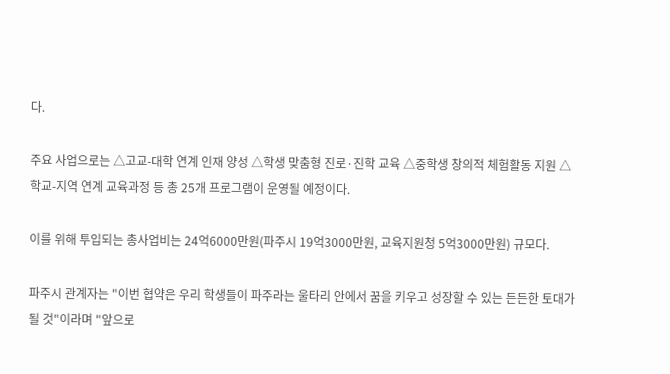다.

주요 사업으로는 △고교-대학 연계 인재 양성 △학생 맞춤형 진로·진학 교육 △중학생 창의적 체험활동 지원 △학교-지역 연계 교육과정 등 총 25개 프로그램이 운영될 예정이다.

이를 위해 투입되는 총사업비는 24억6000만원(파주시 19억3000만원, 교육지원청 5억3000만원) 규모다.

파주시 관계자는 "이번 협약은 우리 학생들이 파주라는 울타리 안에서 꿈을 키우고 성장할 수 있는 든든한 토대가 될 것"이라며 "앞으로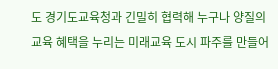도 경기도교육청과 긴밀히 협력해 누구나 양질의 교육 혜택을 누리는 미래교육 도시 파주를 만들어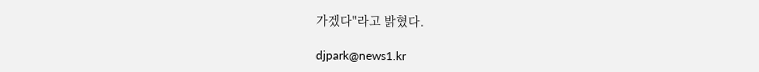가겠다"라고 밝혔다.

djpark@news1.kr